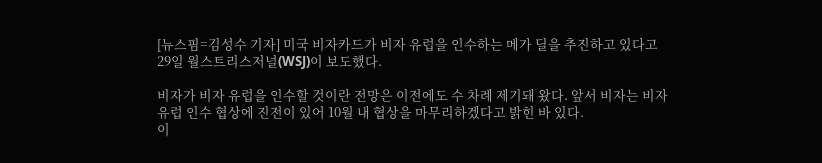[뉴스핌=김성수 기자] 미국 비자카드가 비자 유럽을 인수하는 메가 딜을 추진하고 있다고 29일 월스트리스저널(WSJ)이 보도했다.

비자가 비자 유럽을 인수할 것이란 전망은 이전에도 수 차례 제기돼 왔다. 앞서 비자는 비자 유럽 인수 협상에 진전이 있어 10월 내 협상을 마무리하겠다고 밝힌 바 있다.
이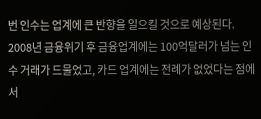번 인수는 업계에 큰 반향을 일으킬 것으로 예상된다. 2008년 금융위기 후 금융업계에는 100억달러가 넘는 인수 거래가 드물었고, 카드 업계에는 전례가 없었다는 점에서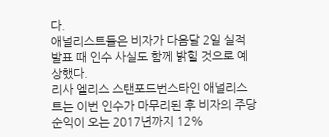다.
애널리스트들은 비자가 다음달 2일 실적 발표 때 인수 사실도 함께 밝힐 것으로 예상했다.
리사 엘리스 스탠포드번스타인 애널리스트는 이번 인수가 마무리된 후 비자의 주당 순익이 오는 2017년까지 12%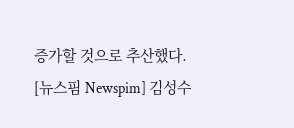증가할 것으로 추산했다.
[뉴스핌 Newspim] 김성수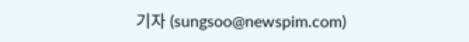기자 (sungsoo@newspim.com)